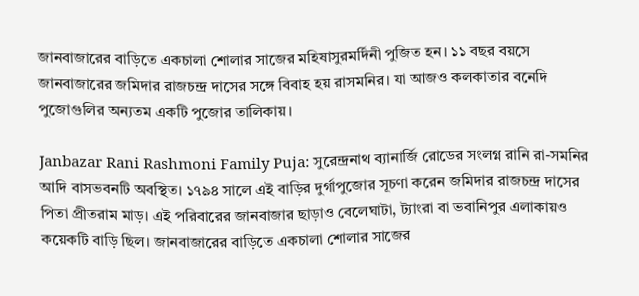জানবাজারের বাড়িতে একচালা শোলার সাজের মহিষাসুরমর্দিনী পুজিত হন। ১১ বছর বয়সে জানবাজারের জমিদার রাজচন্দ্র দাসের সঙ্গে বিবাহ হয় রাসমনির। যা আজও কলকাতার বনেদি পুজোগুলির অন্যতম একটি পুজোর তালিকায়।

Janbazar Rani Rashmoni Family Puja: সুরেন্দ্রনাথ ব্যানার্জি রোডের সংলগ্ন রানি রা-সমনির আদি বাসভবনটি অবস্থিত। ১৭৯৪ সালে এই বাড়ির দুর্গাপুজোর সূচণা করেন জমিদার রাজচন্দ্র দাসের পিতা প্রীতরাম মাড়। এই পরিবারের জানবাজার ছাড়াও বেলেঘাটা, ট্যাংরা বা ভবানিপুর এলাকায়ও কয়েকটি বাড়ি ছিল। জানবাজারের বাড়িতে একচালা শোলার সাজের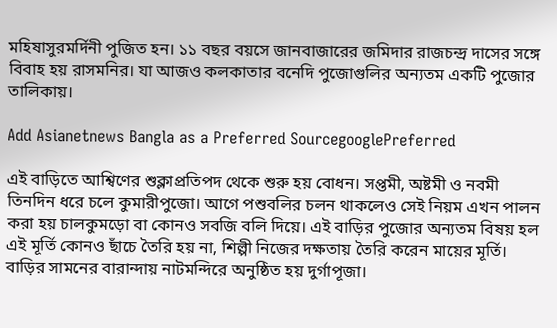মহিষাসুরমর্দিনী পুজিত হন। ১১ বছর বয়সে জানবাজারের জমিদার রাজচন্দ্র দাসের সঙ্গে বিবাহ হয় রাসমনির। যা আজও কলকাতার বনেদি পুজোগুলির অন্যতম একটি পুজোর তালিকায়।

Add Asianetnews Bangla as a Preferred SourcegooglePreferred

এই বাড়িতে আশ্বিণের শুক্লাপ্রতিপদ থেকে শুরু হয় বোধন। সপ্তমী, অষ্টমী ও নবমী তিনদিন ধরে চলে কুমারীপুজো। আগে পশুবলির চলন থাকলেও সেই নিয়ম এখন পালন করা হয় চালকুমড়ো বা কোনও সবজি বলি দিয়ে। এই বাড়ির পুজোর অন্যতম বিষয় হল এই মূর্তি কোনও ছাঁচে তৈরি হয় না, শিল্পী নিজের দক্ষতায় তৈরি করেন মায়ের মূর্তি। বাড়ির সামনের বারান্দায় নাটমন্দিরে অনুষ্ঠিত হয় দুর্গাপূজা।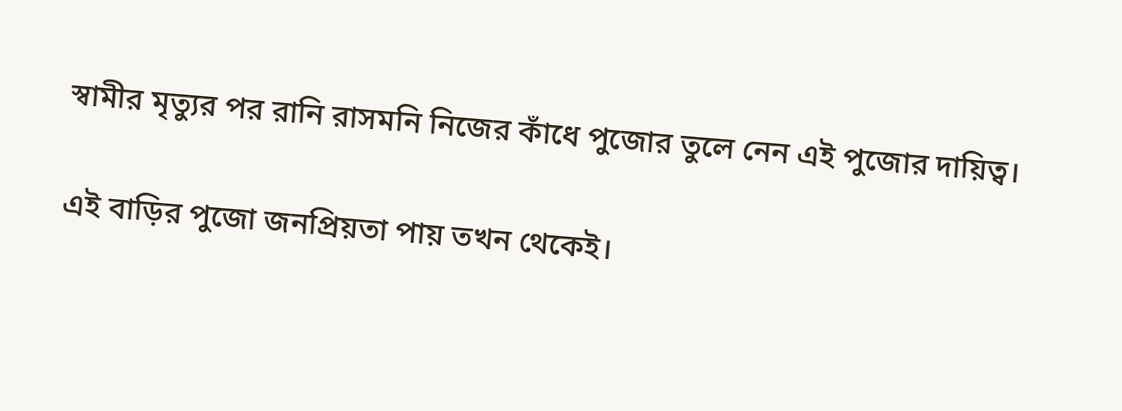স্বামীর মৃত্যুর পর রানি রাসমনি নিজের কাঁধে পুজোর তুলে নেন এই পুজোর দায়িত্ব।

এই বাড়ির পুজো জনপ্রিয়তা পায় তখন থেকেই।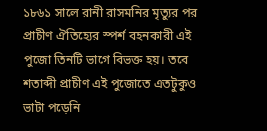১৮৬১ সালে রানী রাসমনির মৃত্যুর পর প্রাচীণ ঐতিহ্যের স্পর্শ বহনকারী এই পুজো তিনটি ভাগে বিভক্ত হয়। তবে শতাব্দী প্রাচীণ এই পুজোতে এতটুকুও ভাটা পড়েনি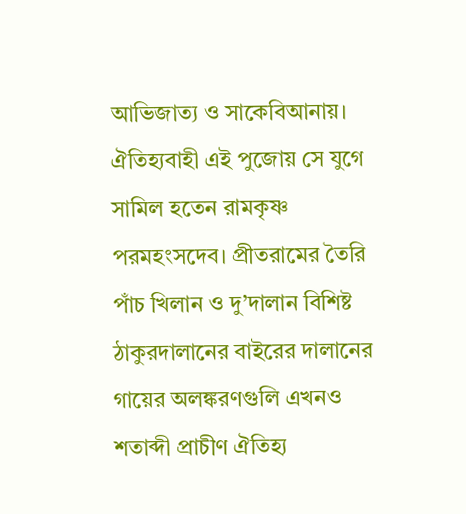আভিজাত্য ও সাকেবিআনায়। ঐতিহ্যবাহী এই পুজোয় সে যুগে সামিল হতেন রামকৃষ্ণ পরমহংসদেব। প্রীতরামের তৈরি পাঁচ খিলান ও দু’দালান বিশিষ্ট ঠাকুরদালানের বাইরের দালানের গায়ের অলঙ্করণগুলি এখনও শতাব্দী প্রাচীণ ঐতিহ্য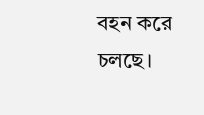বহন করে চলছে।